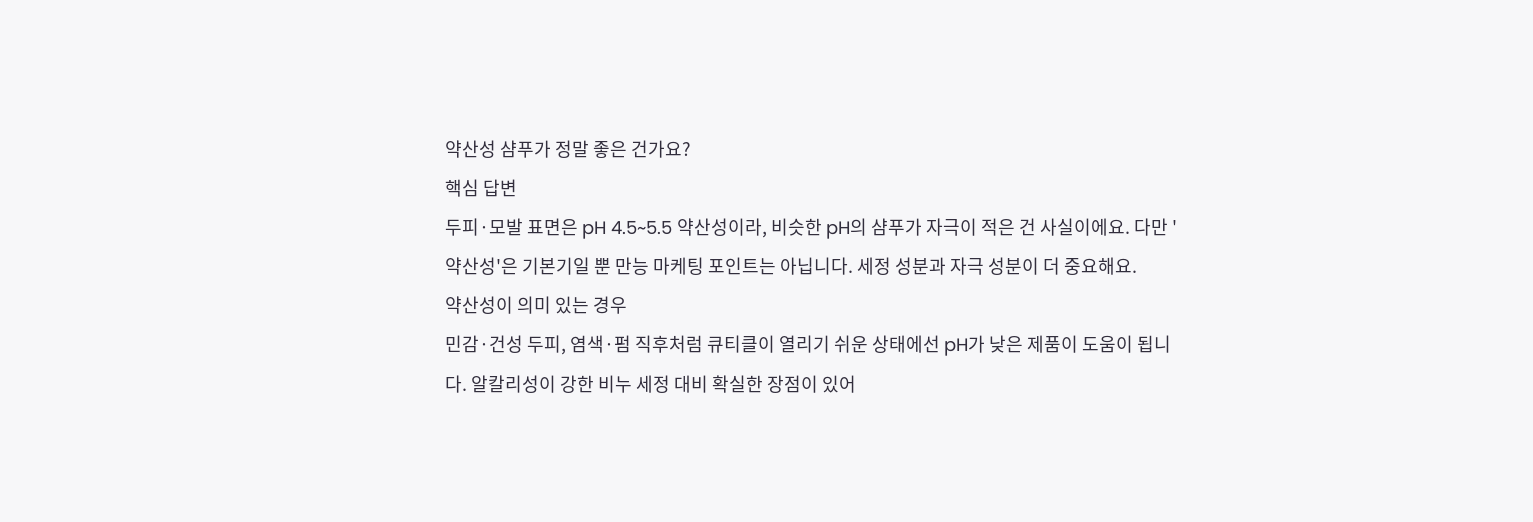약산성 샴푸가 정말 좋은 건가요?
핵심 답변
두피·모발 표면은 pH 4.5~5.5 약산성이라, 비슷한 pH의 샴푸가 자극이 적은 건 사실이에요. 다만 '약산성'은 기본기일 뿐 만능 마케팅 포인트는 아닙니다. 세정 성분과 자극 성분이 더 중요해요.
약산성이 의미 있는 경우
민감·건성 두피, 염색·펌 직후처럼 큐티클이 열리기 쉬운 상태에선 pH가 낮은 제품이 도움이 됩니다. 알칼리성이 강한 비누 세정 대비 확실한 장점이 있어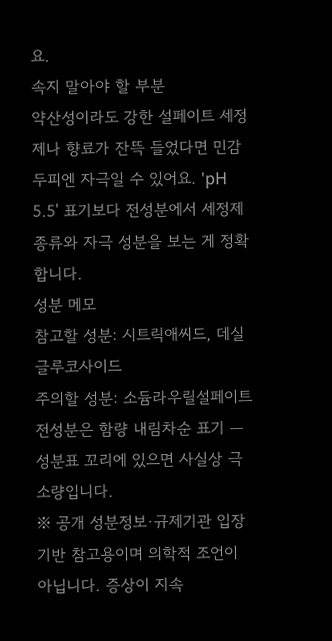요.
속지 말아야 할 부분
약산성이라도 강한 설페이트 세정제나 향료가 잔뜩 들었다면 민감 두피엔 자극일 수 있어요. 'pH 5.5' 표기보다 전성분에서 세정제 종류와 자극 성분을 보는 게 정확합니다.
성분 메모
참고할 성분: 시트릭애씨드, 데실글루코사이드
주의할 성분: 소듐라우릴설페이트
전성분은 함량 내림차순 표기 — 성분표 꼬리에 있으면 사실상 극소량입니다.
※ 공개 성분정보·규제기관 입장 기반 참고용이며 의학적 조언이 아닙니다. 증상이 지속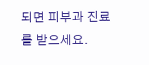되면 피부과 진료를 받으세요.